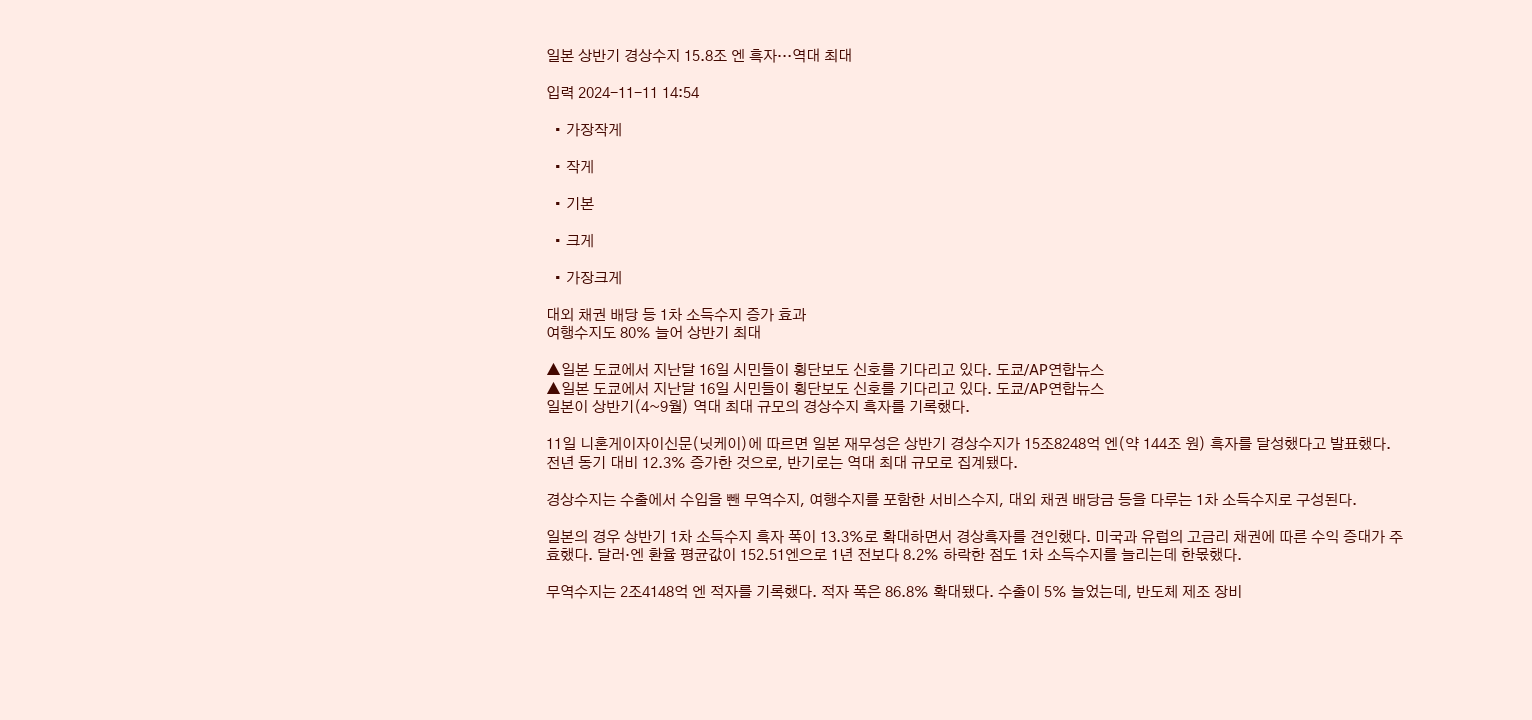일본 상반기 경상수지 15.8조 엔 흑자…역대 최대

입력 2024-11-11 14:54

  • 가장작게

  • 작게

  • 기본

  • 크게

  • 가장크게

대외 채권 배당 등 1차 소득수지 증가 효과
여행수지도 80% 늘어 상반기 최대

▲일본 도쿄에서 지난달 16일 시민들이 횡단보도 신호를 기다리고 있다. 도쿄/AP연합뉴스
▲일본 도쿄에서 지난달 16일 시민들이 횡단보도 신호를 기다리고 있다. 도쿄/AP연합뉴스
일본이 상반기(4~9월) 역대 최대 규모의 경상수지 흑자를 기록했다.

11일 니혼게이자이신문(닛케이)에 따르면 일본 재무성은 상반기 경상수지가 15조8248억 엔(약 144조 원) 흑자를 달성했다고 발표했다. 전년 동기 대비 12.3% 증가한 것으로, 반기로는 역대 최대 규모로 집계됐다.

경상수지는 수출에서 수입을 뺀 무역수지, 여행수지를 포함한 서비스수지, 대외 채권 배당금 등을 다루는 1차 소득수지로 구성된다.

일본의 경우 상반기 1차 소득수지 흑자 폭이 13.3%로 확대하면서 경상흑자를 견인했다. 미국과 유럽의 고금리 채권에 따른 수익 증대가 주효했다. 달러·엔 환율 평균값이 152.51엔으로 1년 전보다 8.2% 하락한 점도 1차 소득수지를 늘리는데 한몫했다.

무역수지는 2조4148억 엔 적자를 기록했다. 적자 폭은 86.8% 확대됐다. 수출이 5% 늘었는데, 반도체 제조 장비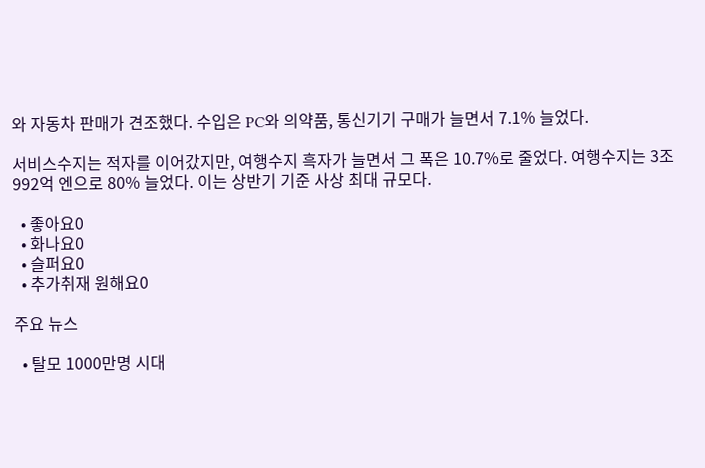와 자동차 판매가 견조했다. 수입은 PC와 의약품, 통신기기 구매가 늘면서 7.1% 늘었다.

서비스수지는 적자를 이어갔지만, 여행수지 흑자가 늘면서 그 폭은 10.7%로 줄었다. 여행수지는 3조992억 엔으로 80% 늘었다. 이는 상반기 기준 사상 최대 규모다.

  • 좋아요0
  • 화나요0
  • 슬퍼요0
  • 추가취재 원해요0

주요 뉴스

  • 탈모 1000만명 시대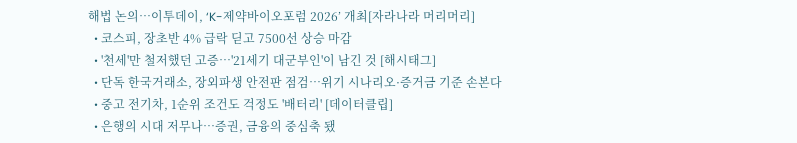해법 논의…이투데이, ‘K-제약바이오포럼 2026’ 개최[자라나라 머리머리]
  • 코스피, 장초반 4% 급락 딛고 7500선 상승 마감
  • '천세'만 철저했던 고증…'21세기 대군부인'이 남긴 것 [해시태그]
  • 단독 한국거래소, 장외파생 안전판 점검…위기 시나리오·증거금 기준 손본다
  • 중고 전기차, 1순위 조건도 걱정도 '배터리' [데이터클립]
  • 은행의 시대 저무나…증권, 금융의 중심축 됐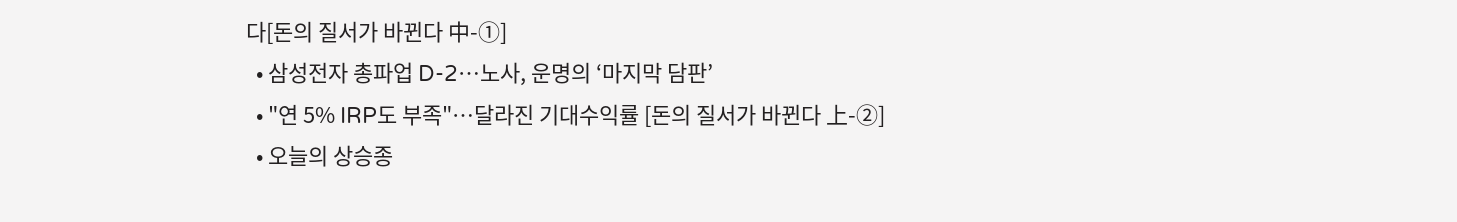다[돈의 질서가 바뀐다 中-①]
  • 삼성전자 총파업 D-2⋯노사, 운명의 ‘마지막 담판’
  • "연 5% IRP도 부족"…달라진 기대수익률 [돈의 질서가 바뀐다 上-②]
  • 오늘의 상승종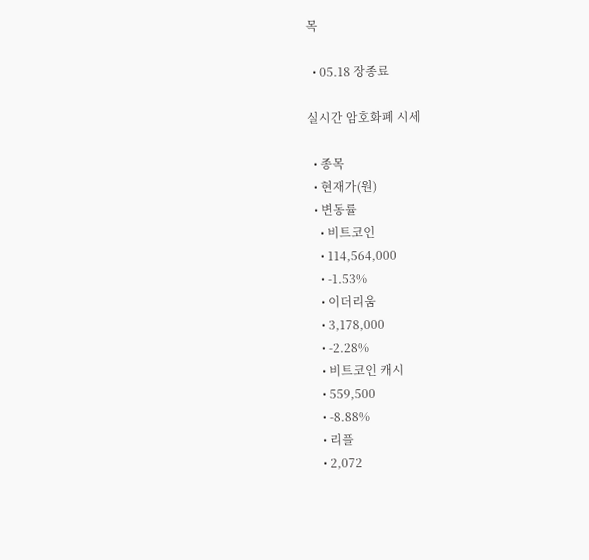목

  • 05.18 장종료

실시간 암호화폐 시세

  • 종목
  • 현재가(원)
  • 변동률
    • 비트코인
    • 114,564,000
    • -1.53%
    • 이더리움
    • 3,178,000
    • -2.28%
    • 비트코인 캐시
    • 559,500
    • -8.88%
    • 리플
    • 2,072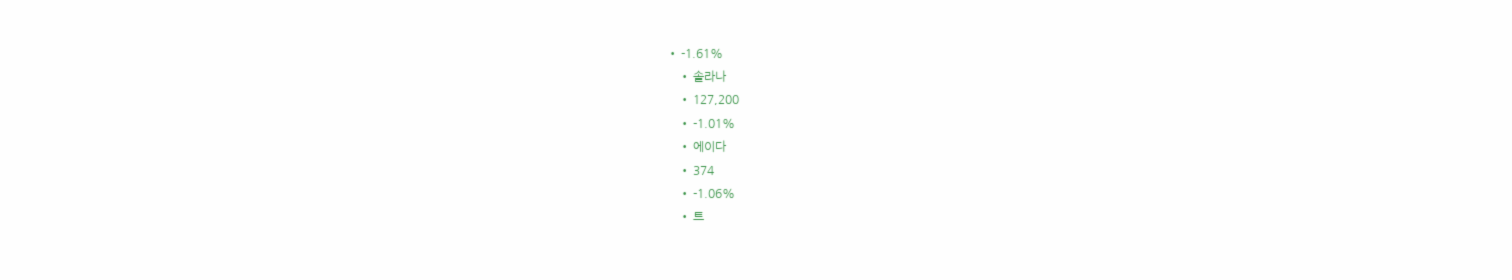• -1.61%
    • 솔라나
    • 127,200
    • -1.01%
    • 에이다
    • 374
    • -1.06%
    • 트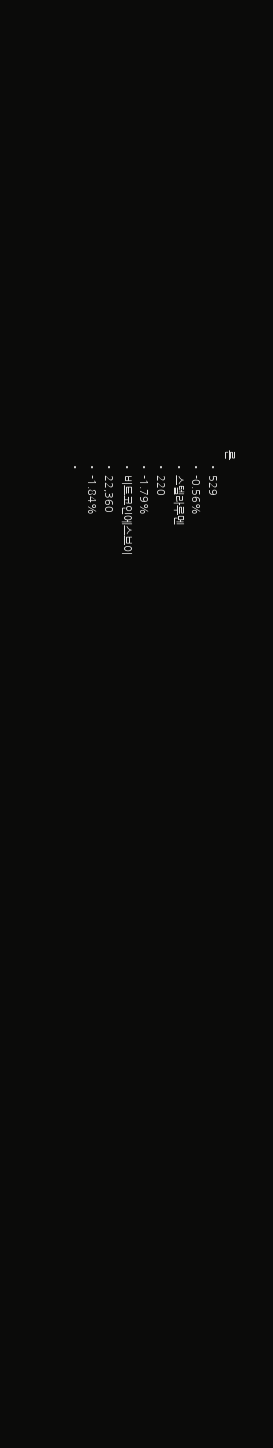론
    • 529
    • -0.56%
    • 스텔라루멘
    • 220
    • -1.79%
    • 비트코인에스브이
    • 22,360
    • -1.84%
    •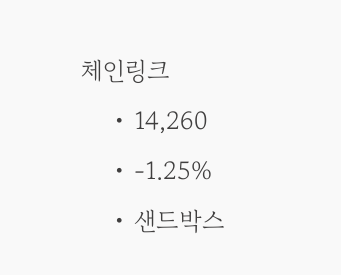체인링크
    • 14,260
    • -1.25%
    • 샌드박스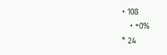• 108
    • +0%
* 24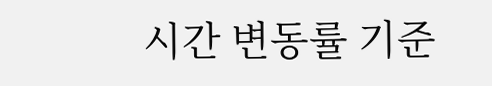시간 변동률 기준